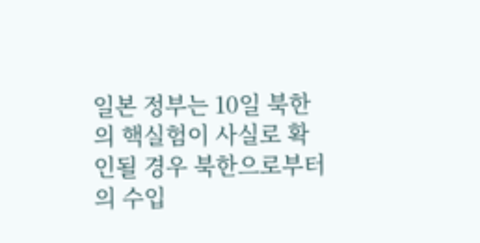일본 정부는 10일 북한의 핵실험이 사실로 확인될 경우 북한으로부터의 수입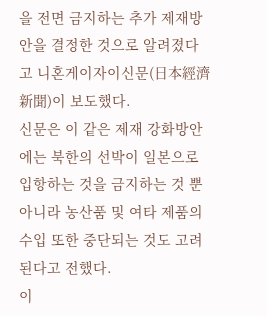을 전면 금지하는 추가 제재방안을 결정한 것으로 알려졌다고 니혼게이자이신문(日本經濟新聞)이 보도했다.
신문은 이 같은 제재 강화방안에는 북한의 선박이 일본으로 입항하는 것을 금지하는 것 뿐 아니라 농산품 및 여타 제품의 수입 또한 중단되는 것도 고려된다고 전했다.
이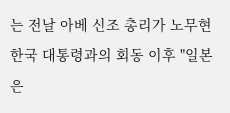는 전날 아베 신조 총리가 노무현 한국 대통령과의 회동 이후 "일본은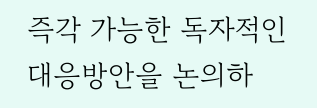즉각 가능한 독자적인 대응방안을 논의하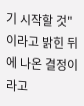기 시작할 것"이라고 밝힌 뒤에 나온 결정이라고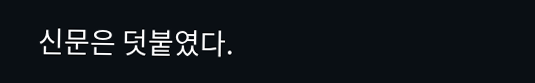신문은 덧붙였다.